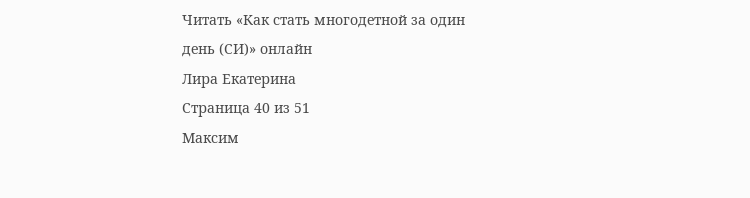Читать «Как стать многодетной за один день (СИ)» онлайн
Лира Екатерина
Страница 40 из 51
Максим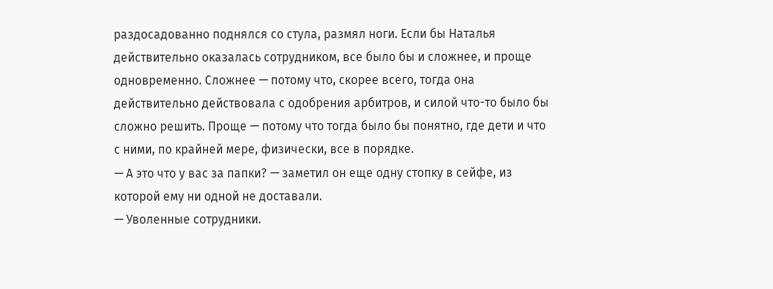раздосадованно поднялся со стула, размял ноги. Если бы Наталья действительно оказалась сотрудником, все было бы и сложнее, и проще одновременно. Сложнее — потому что, скорее всего, тогда она действительно действовала с одобрения арбитров, и силой что-то было бы сложно решить. Проще — потому что тогда было бы понятно, где дети и что с ними, по крайней мере, физически, все в порядке.
— А это что у вас за папки? — заметил он еще одну стопку в сейфе, из которой ему ни одной не доставали.
— Уволенные сотрудники.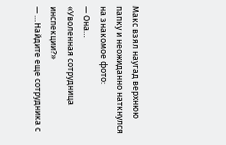Макс взял наугад верхнюю папку и неожиданно наткнулся на знакомое фото:
— Она…
«Уволенная сотрудница инспекции?»
— …Найдите еще сотрудника с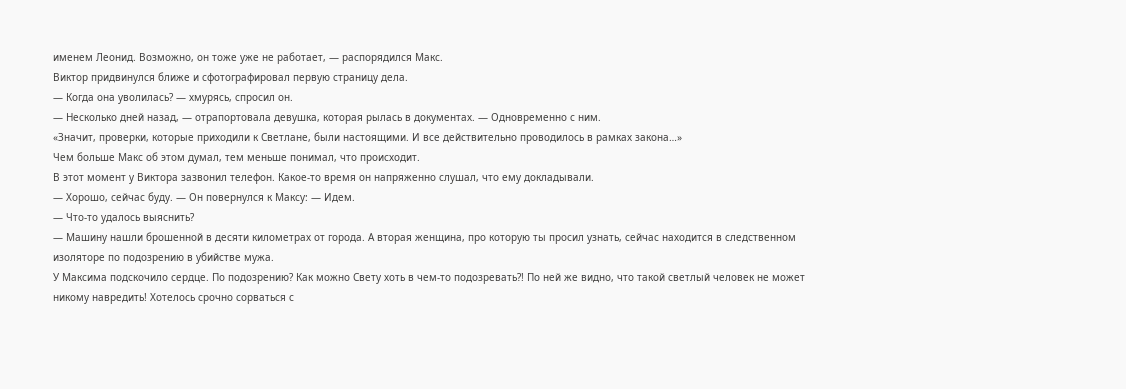именем Леонид. Возможно, он тоже уже не работает, — распорядился Макс.
Виктор придвинулся ближе и сфотографировал первую страницу дела.
— Когда она уволилась? — хмурясь, спросил он.
— Несколько дней назад, — отрапортовала девушка, которая рылась в документах. — Одновременно с ним.
«Значит, проверки, которые приходили к Светлане, были настоящими. И все действительно проводилось в рамках закона…»
Чем больше Макс об этом думал, тем меньше понимал, что происходит.
В этот момент у Виктора зазвонил телефон. Какое-то время он напряженно слушал, что ему докладывали.
— Хорошо, сейчас буду. — Он повернулся к Максу: — Идем.
— Что-то удалось выяснить?
— Машину нашли брошенной в десяти километрах от города. А вторая женщина, про которую ты просил узнать, сейчас находится в следственном изоляторе по подозрению в убийстве мужа.
У Максима подскочило сердце. По подозрению? Как можно Свету хоть в чем-то подозревать?! По ней же видно, что такой светлый человек не может никому навредить! Хотелось срочно сорваться с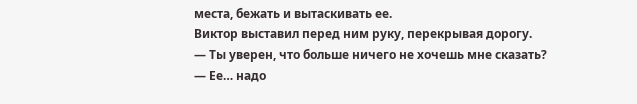места, бежать и вытаскивать ее.
Виктор выставил перед ним руку, перекрывая дорогу.
— Ты уверен, что больше ничего не хочешь мне сказать?
— Ее… надо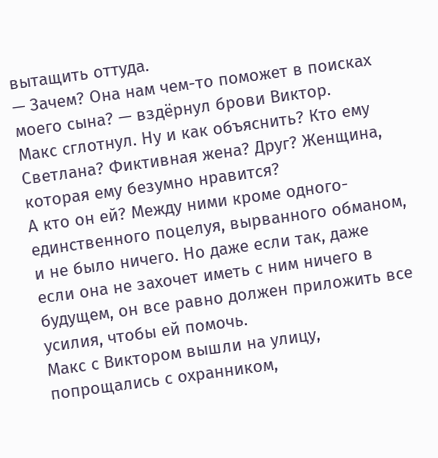вытащить оттуда.
— Зачем? Она нам чем-то поможет в поисках моего сына? — вздёрнул брови Виктор.
Макс сглотнул. Ну и как объяснить? Кто ему Светлана? Фиктивная жена? Друг? Женщина, которая ему безумно нравится?
А кто он ей? Между ними кроме одного-единственного поцелуя, вырванного обманом, и не было ничего. Но даже если так, даже если она не захочет иметь с ним ничего в будущем, он все равно должен приложить все усилия, чтобы ей помочь.
Макс с Виктором вышли на улицу, попрощались с охранником,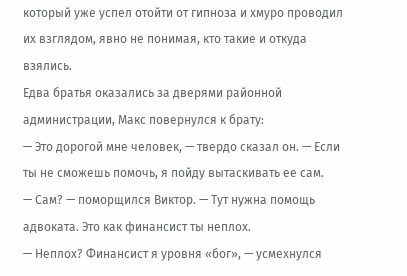который уже успел отойти от гипноза и хмуро проводил их взглядом, явно не понимая, кто такие и откуда взялись.
Едва братья оказались за дверями районной администрации, Макс повернулся к брату:
— Это дорогой мне человек, — твердо сказал он. — Если ты не сможешь помочь, я пойду вытаскивать ее сам.
— Сам? — поморщился Виктор. — Тут нужна помощь адвоката. Это как финансист ты неплох.
— Неплох? Финансист я уровня «бог», — усмехнулся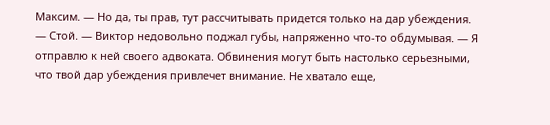Максим. — Но да, ты прав, тут рассчитывать придется только на дар убеждения.
— Стой. — Виктор недовольно поджал губы, напряженно что-то обдумывая. — Я отправлю к ней своего адвоката. Обвинения могут быть настолько серьезными, что твой дар убеждения привлечет внимание. Не хватало еще,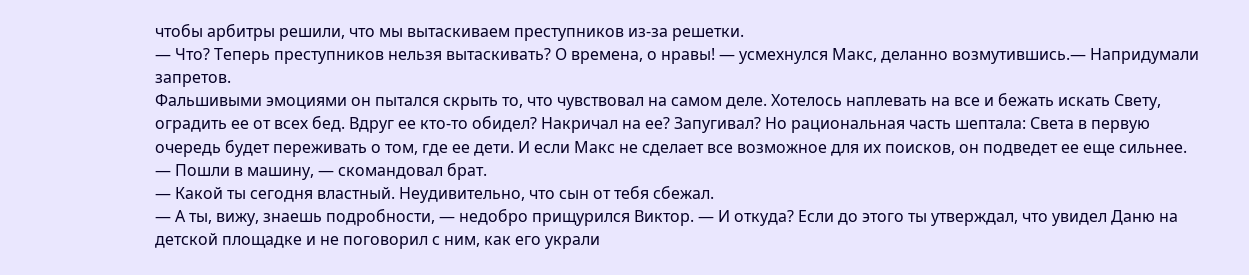чтобы арбитры решили, что мы вытаскиваем преступников из-за решетки.
— Что? Теперь преступников нельзя вытаскивать? О времена, о нравы! — усмехнулся Макс, деланно возмутившись.— Напридумали запретов.
Фальшивыми эмоциями он пытался скрыть то, что чувствовал на самом деле. Хотелось наплевать на все и бежать искать Свету, оградить ее от всех бед. Вдруг ее кто-то обидел? Накричал на ее? Запугивал? Но рациональная часть шептала: Света в первую очередь будет переживать о том, где ее дети. И если Макс не сделает все возможное для их поисков, он подведет ее еще сильнее.
— Пошли в машину, — скомандовал брат.
— Какой ты сегодня властный. Неудивительно, что сын от тебя сбежал.
— А ты, вижу, знаешь подробности, — недобро прищурился Виктор. — И откуда? Если до этого ты утверждал, что увидел Даню на детской площадке и не поговорил с ним, как его украли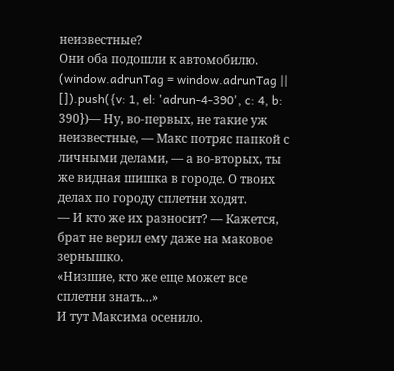неизвестные?
Они оба подошли к автомобилю.
(window.adrunTag = window.adrunTag || []).push({v: 1, el: 'adrun-4-390', c: 4, b: 390})— Ну, во-первых, не такие уж неизвестные, — Макс потряс папкой с личными делами, — а во-вторых, ты же видная шишка в городе. О твоих делах по городу сплетни ходят.
— И кто же их разносит? — Кажется, брат не верил ему даже на маковое зернышко.
«Низшие, кто же еще может все сплетни знать…»
И тут Максима осенило.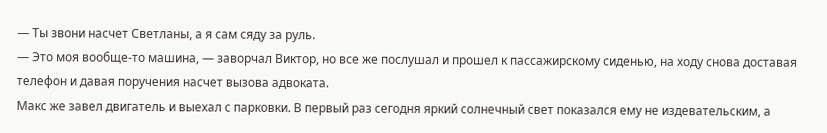— Ты звони насчет Светланы, а я сам сяду за руль.
— Это моя вообще-то машина, — заворчал Виктор, но все же послушал и прошел к пассажирскому сиденью, на ходу снова доставая телефон и давая поручения насчет вызова адвоката.
Макс же завел двигатель и выехал с парковки. В первый раз сегодня яркий солнечный свет показался ему не издевательским, а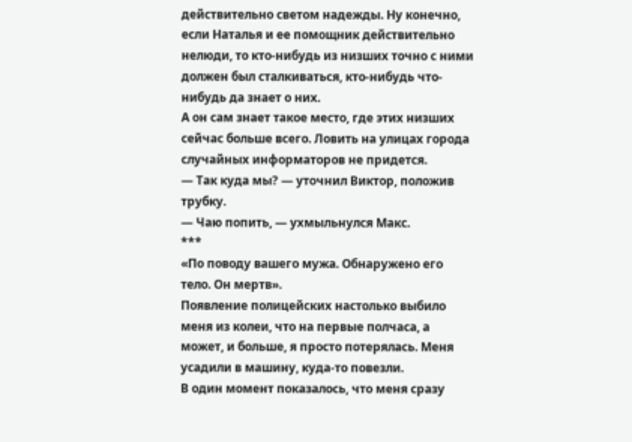действительно светом надежды. Ну конечно, если Наталья и ее помощник действительно нелюди, то кто-нибудь из низших точно с ними должен был сталкиваться, кто-нибудь что-нибудь да знает о них.
А он сам знает такое место, где этих низших сейчас больше всего. Ловить на улицах города случайных информаторов не придется.
— Так куда мы? — уточнил Виктор, положив трубку.
— Чаю попить, — ухмыльнулся Макс.
***
«По поводу вашего мужа. Обнаружено его тело. Он мертв».
Появление полицейских настолько выбило меня из колеи, что на первые полчаса, а может, и больше, я просто потерялась. Меня усадили в машину, куда-то повезли.
В один момент показалось, что меня сразу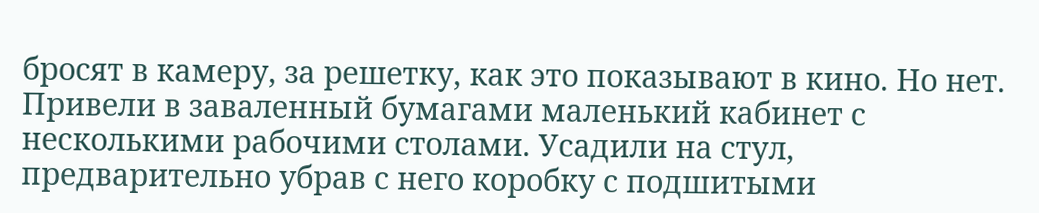бросят в камеру, за решетку, как это показывают в кино. Но нет. Привели в заваленный бумагами маленький кабинет с несколькими рабочими столами. Усадили на стул, предварительно убрав с него коробку с подшитыми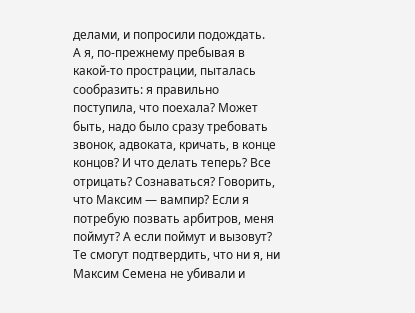делами, и попросили подождать.
А я, по-прежнему пребывая в какой-то прострации, пыталась сообразить: я правильно поступила, что поехала? Может быть, надо было сразу требовать звонок, адвоката, кричать, в конце концов? И что делать теперь? Все отрицать? Сознаваться? Говорить, что Максим — вампир? Если я потребую позвать арбитров, меня поймут? А если поймут и вызовут? Те смогут подтвердить, что ни я, ни Максим Семена не убивали и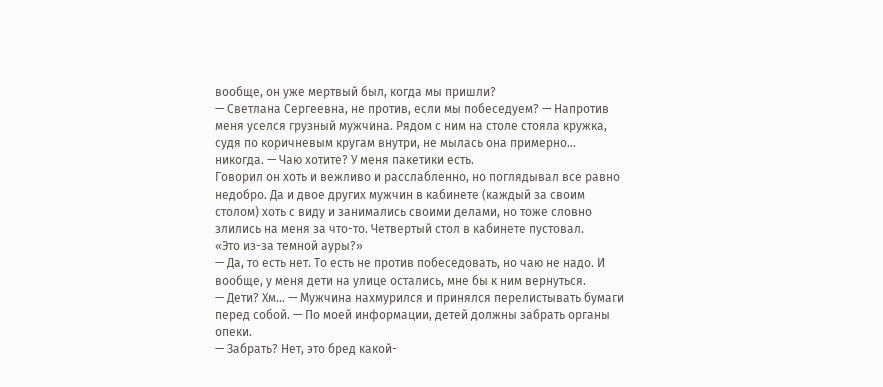вообще, он уже мертвый был, когда мы пришли?
— Светлана Сергеевна, не против, если мы побеседуем? — Напротив меня уселся грузный мужчина. Рядом с ним на столе стояла кружка, судя по коричневым кругам внутри, не мылась она примерно… никогда. — Чаю хотите? У меня пакетики есть.
Говорил он хоть и вежливо и расслабленно, но поглядывал все равно недобро. Да и двое других мужчин в кабинете (каждый за своим столом) хоть с виду и занимались своими делами, но тоже словно злились на меня за что-то. Четвертый стол в кабинете пустовал.
«Это из-за темной ауры?»
— Да, то есть нет. То есть не против побеседовать, но чаю не надо. И вообще, у меня дети на улице остались, мне бы к ним вернуться.
— Дети? Хм… — Мужчина нахмурился и принялся перелистывать бумаги перед собой. — По моей информации, детей должны забрать органы опеки.
— Забрать? Нет, это бред какой-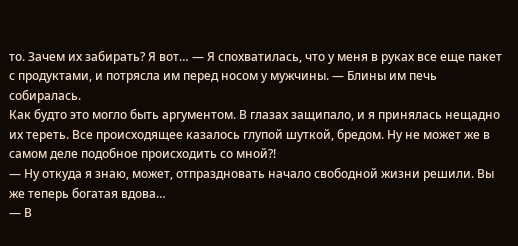то. Зачем их забирать? Я вот… — Я спохватилась, что у меня в руках все еще пакет с продуктами, и потрясла им перед носом у мужчины. — Блины им печь собиралась.
Как будто это могло быть аргументом. В глазах защипало, и я принялась нещадно их тереть. Все происходящее казалось глупой шуткой, бредом. Ну не может же в самом деле подобное происходить со мной?!
— Ну откуда я знаю, может, отпраздновать начало свободной жизни решили. Вы же теперь богатая вдова…
— В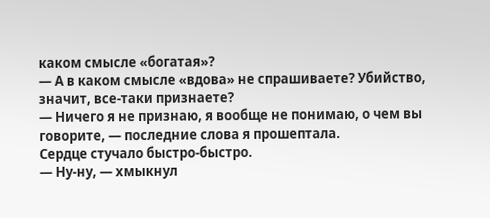каком смысле «богатая»?
— А в каком смысле «вдова» не спрашиваете? Убийство, значит, все-таки признаете?
— Ничего я не признаю, я вообще не понимаю, о чем вы говорите, — последние слова я прошептала.
Сердце стучало быстро-быстро.
— Ну-ну, — хмыкнул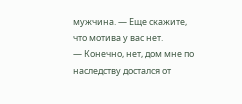мужчина. — Еще скажите, что мотива у вас нет.
— Конечно, нет, дом мне по наследству достался от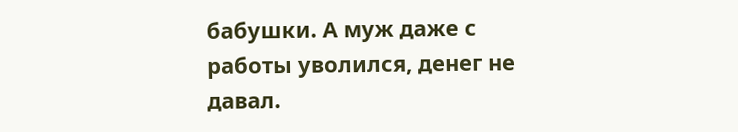бабушки. А муж даже с работы уволился, денег не давал.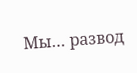Мы… развод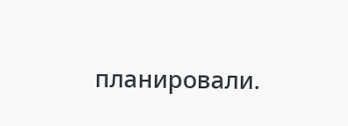планировали.